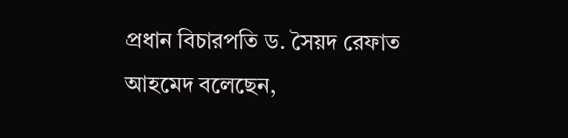প্রধান বিচারপতি ড. সৈয়দ রেফাত আহমেদ বলেছেন,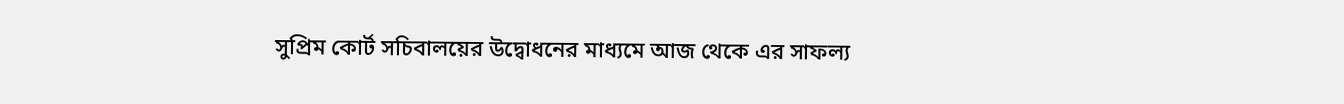সুপ্রিম কোর্ট সচিবালয়ের উদ্বোধনের মাধ্যমে আজ থেকে এর সাফল্য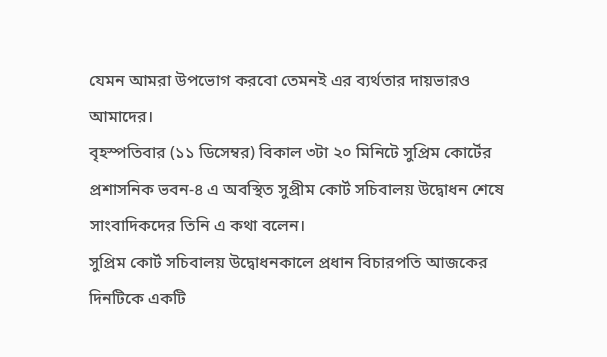যেমন আমরা উপভোগ করবো তেমনই এর ব্যর্থতার দায়ভারও আমাদের।
বৃহস্পতিবার (১১ ডিসেম্বর) বিকাল ৩টা ২০ মিনিটে সুপ্রিম কোর্টের প্রশাসনিক ভবন-৪ এ অবস্থিত সুপ্রীম কোর্ট সচিবালয় উদ্বোধন শেষে সাংবাদিকদের তিনি এ কথা বলেন।
সুপ্রিম কোর্ট সচিবালয় উদ্বোধনকালে প্রধান বিচারপতি আজকের দিনটিকে একটি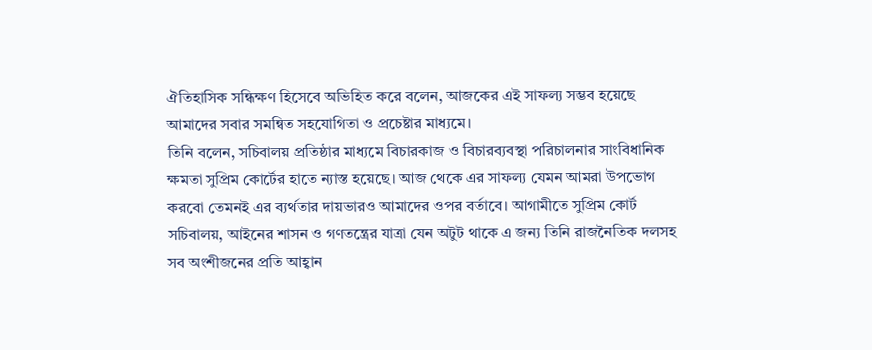ঐতিহাসিক সন্ধিক্ষণ হিসেবে অভিহিত করে বলেন, আজকের এই সাফল্য সম্ভব হয়েছে আমাদের সবার সমন্বিত সহযোগিতা ও প্রচেষ্টার মাধ্যমে।
তিনি বলেন, সচিবালয় প্রতিষ্ঠার মাধ্যমে বিচারকাজ ও বিচারব্যবস্থা পরিচালনার সাংবিধানিক ক্ষমতা সুপ্রিম কোর্টের হাতে ন্যাস্ত হয়েছে। আজ থেকে এর সাফল্য যেমন আমরা উপভোগ করবো তেমনই এর ব্যর্থতার দায়ভারও আমাদের ওপর বর্তাবে। আগামীতে সুপ্রিম কোর্ট সচিবালয়, আইনের শাসন ও গণতন্ত্রের যাত্রা যেন অটুট থাকে এ জন্য তিনি রাজনৈতিক দলসহ সব অংশীজনের প্রতি আহ্বান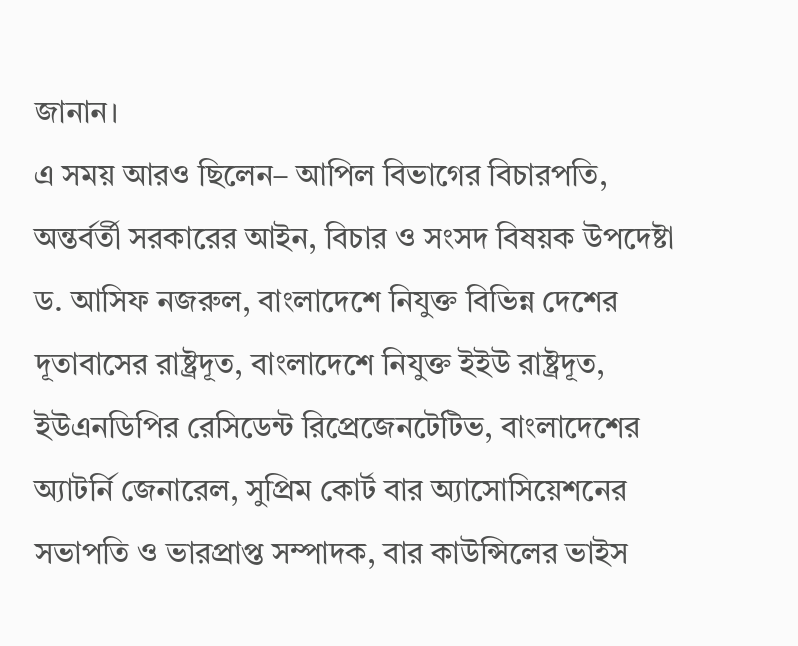জানান।
এ সময় আরও ছিলেন– আপিল বিভাগের বিচারপতি, অন্তর্বর্তী সরকারের আইন, বিচার ও সংসদ বিষয়ক উপদেষ্টা ড. আসিফ নজরুল, বাংলাদেশে নিযুক্ত বিভিন্ন দেশের দূতাবাসের রাষ্ট্রদূত, বাংলাদেশে নিযুক্ত ইইউ রাষ্ট্রদূত, ইউএনডিপির রেসিডেন্ট রিপ্রেজেনটেটিভ, বাংলাদেশের অ্যাটর্নি জেনারেল, সুপ্রিম কোর্ট বার অ্যাসোসিয়েশনের সভাপতি ও ভারপ্রাপ্ত সম্পাদক, বার কাউন্সিলের ভাইস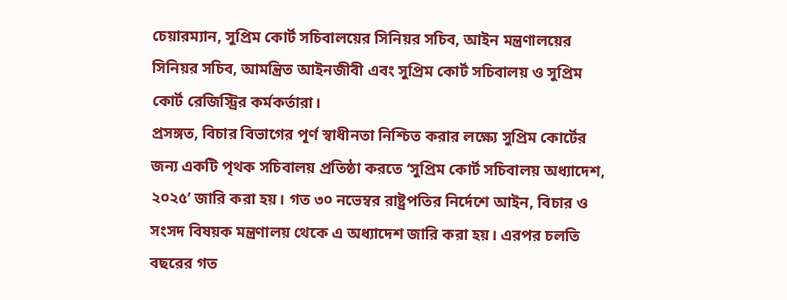চেয়ারম্যান, সুপ্রিম কোর্ট সচিবালয়ের সিনিয়র সচিব, আইন মন্ত্রণালয়ের সিনিয়র সচিব, আমন্ত্রিত আইনজীবী এবং সুপ্রিম কোর্ট সচিবালয় ও সুপ্রিম কোর্ট রেজিস্ট্রির কর্মকর্তারা।
প্রসঙ্গত, বিচার বিভাগের পূর্ণ স্বাধীনতা নিশ্চিত করার লক্ষ্যে সুপ্রিম কোর্টের জন্য একটি পৃথক সচিবালয় প্রতিষ্ঠা করতে ‘সুপ্রিম কোর্ট সচিবালয় অধ্যাদেশ, ২০২৫’ জারি করা হয়। গত ৩০ নভেম্বর রাষ্ট্রপতির নির্দেশে আইন, বিচার ও সংসদ বিষয়ক মন্ত্রণালয় থেকে এ অধ্যাদেশ জারি করা হয়। এরপর চলতি বছরের গত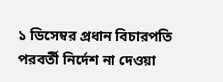১ ডিসেম্বর প্রধান বিচারপতি পরবর্তী নির্দেশ না দেওয়া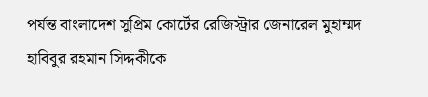পর্যন্ত বাংলাদেশ সুপ্রিম কোর্টের রেজিস্ট্রার জেনারেল মুহাম্মদ হাবিবুর রহমান সিদ্দকীকে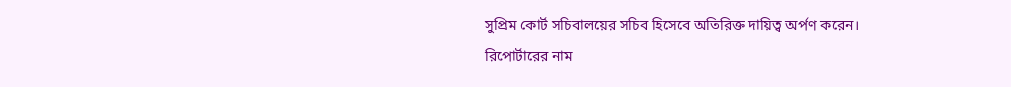সুপ্রিম কোর্ট সচিবালয়ের সচিব হিসেবে অতিরিক্ত দায়িত্ব অর্পণ করেন।
রিপোর্টারের নাম